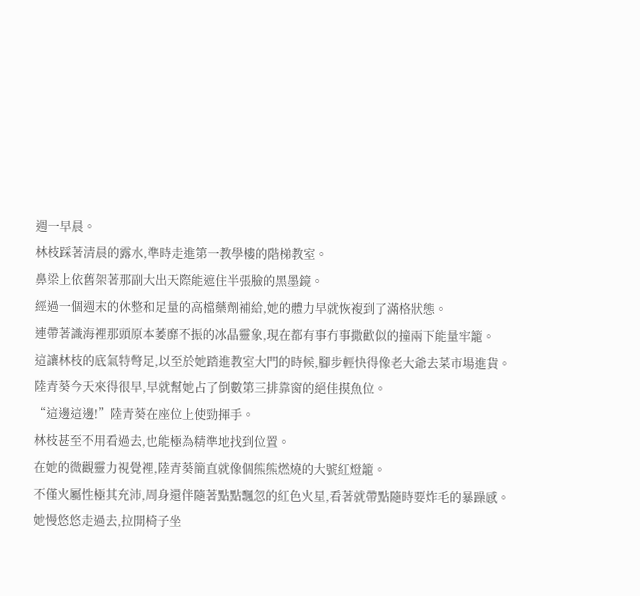週一早晨。
林枝踩著清晨的露水,準時走進第一教學樓的階梯教室。
鼻梁上依舊架著那副大出天際能遮住半張臉的黑墨鏡。
經過一個週末的休整和足量的高檔藥劑補給,她的體力早就恢複到了滿格狀態。
連帶著識海裡那頭原本萎靡不振的冰晶靈象,現在都有事冇事撒歡似的撞兩下能量牢籠。
這讓林枝的底氣特彆足,以至於她踏進教室大門的時候,腳步輕快得像老大爺去菜市場進貨。
陸青葵今天來得很早,早就幫她占了倒數第三排靠窗的絕佳摸魚位。
“這邊這邊!”陸青葵在座位上使勁揮手。
林枝甚至不用看過去,也能極為精準地找到位置。
在她的微觀靈力視覺裡,陸青葵簡直就像個熊熊燃燒的大號紅燈籠。
不僅火屬性極其充沛,周身還伴隨著點點飄忽的紅色火星,看著就帶點隨時要炸毛的暴躁感。
她慢悠悠走過去,拉開椅子坐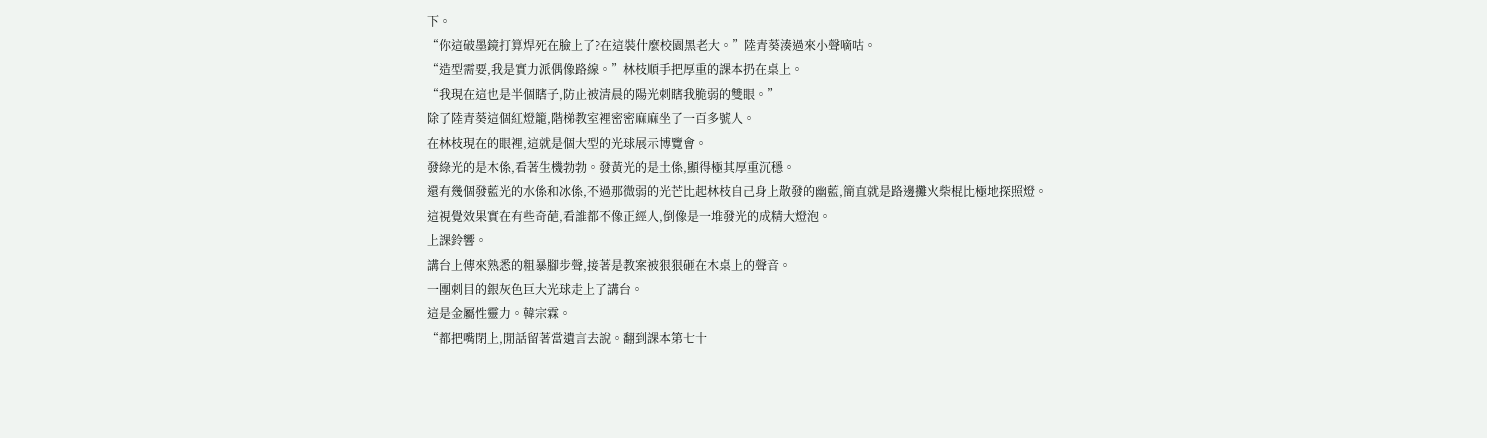下。
“你這破墨鏡打算焊死在臉上了?在這裝什麼校園黑老大。”陸青葵湊過來小聲嘀咕。
“造型需要,我是實力派偶像路線。”林枝順手把厚重的課本扔在桌上。
“我現在這也是半個瞎子,防止被清晨的陽光刺瞎我脆弱的雙眼。”
除了陸青葵這個紅燈籠,階梯教室裡密密麻麻坐了一百多號人。
在林枝現在的眼裡,這就是個大型的光球展示博覽會。
發綠光的是木係,看著生機勃勃。發黃光的是土係,顯得極其厚重沉穩。
還有幾個發藍光的水係和冰係,不過那微弱的光芒比起林枝自己身上散發的幽藍,簡直就是路邊攤火柴棍比極地探照燈。
這視覺效果實在有些奇葩,看誰都不像正經人,倒像是一堆發光的成精大燈泡。
上課鈴響。
講台上傳來熟悉的粗暴腳步聲,接著是教案被狠狠砸在木桌上的聲音。
一團刺目的銀灰色巨大光球走上了講台。
這是金屬性靈力。韓宗霖。
“都把嘴閉上,閒話留著當遺言去說。翻到課本第七十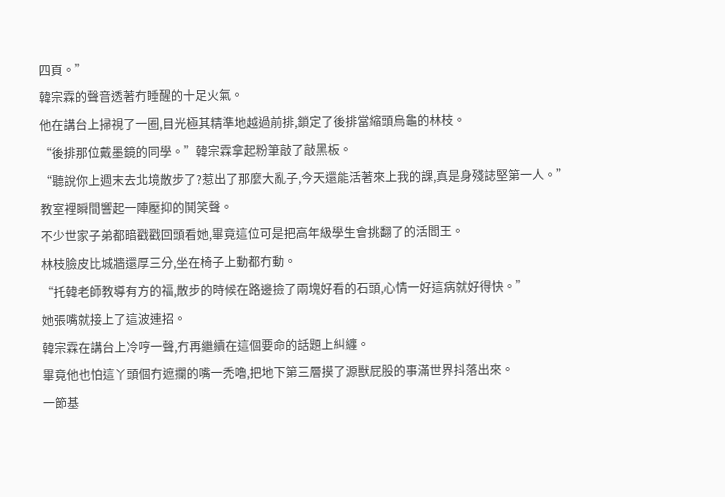四頁。”
韓宗霖的聲音透著冇睡醒的十足火氣。
他在講台上掃視了一圈,目光極其精準地越過前排,鎖定了後排當縮頭烏龜的林枝。
“後排那位戴墨鏡的同學。”韓宗霖拿起粉筆敲了敲黑板。
“聽說你上週末去北境散步了?惹出了那麼大亂子,今天還能活著來上我的課,真是身殘誌堅第一人。”
教室裡瞬間響起一陣壓抑的鬨笑聲。
不少世家子弟都暗戳戳回頭看她,畢竟這位可是把高年級學生會挑翻了的活閻王。
林枝臉皮比城牆還厚三分,坐在椅子上動都冇動。
“托韓老師教導有方的福,散步的時候在路邊撿了兩塊好看的石頭,心情一好這病就好得快。”
她張嘴就接上了這波連招。
韓宗霖在講台上冷哼一聲,冇再繼續在這個要命的話題上糾纏。
畢竟他也怕這丫頭個冇遮攔的嘴一禿嚕,把地下第三層摸了源獸屁股的事滿世界抖落出來。
一節基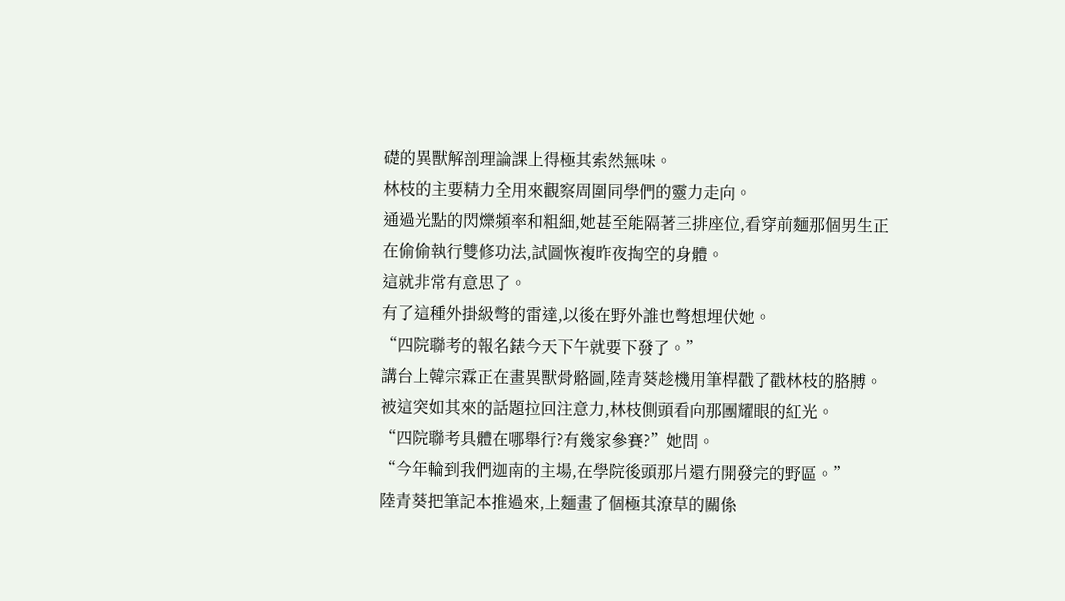礎的異獸解剖理論課上得極其索然無味。
林枝的主要精力全用來觀察周圍同學們的靈力走向。
通過光點的閃爍頻率和粗細,她甚至能隔著三排座位,看穿前麵那個男生正在偷偷執行雙修功法,試圖恢複昨夜掏空的身體。
這就非常有意思了。
有了這種外掛級彆的雷達,以後在野外誰也彆想埋伏她。
“四院聯考的報名錶今天下午就要下發了。”
講台上韓宗霖正在畫異獸骨骼圖,陸青葵趁機用筆桿戳了戳林枝的胳膊。
被這突如其來的話題拉回注意力,林枝側頭看向那團耀眼的紅光。
“四院聯考具體在哪舉行?有幾家參賽?”她問。
“今年輪到我們迦南的主場,在學院後頭那片還冇開發完的野區。”
陸青葵把筆記本推過來,上麵畫了個極其潦草的關係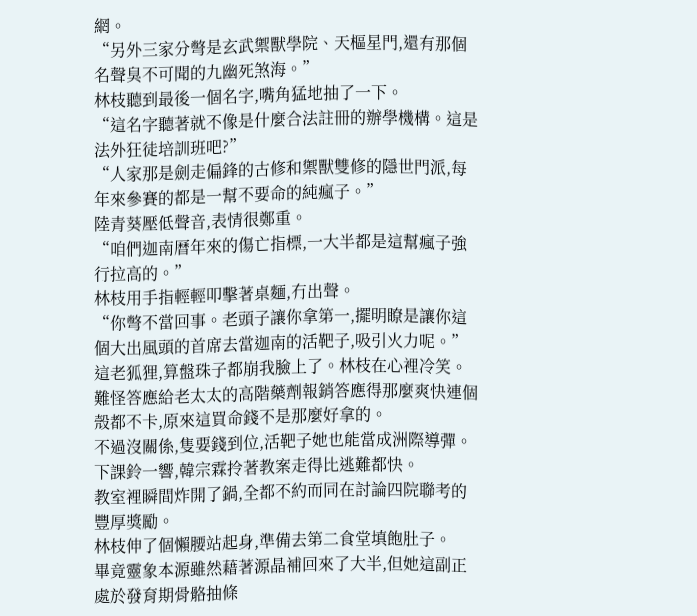網。
“另外三家分彆是玄武禦獸學院、天樞星門,還有那個名聲臭不可聞的九幽死煞海。”
林枝聽到最後一個名字,嘴角猛地抽了一下。
“這名字聽著就不像是什麼合法註冊的辦學機構。這是法外狂徒培訓班吧?”
“人家那是劍走偏鋒的古修和禦獸雙修的隱世門派,每年來參賽的都是一幫不要命的純瘋子。”
陸青葵壓低聲音,表情很鄭重。
“咱們迦南曆年來的傷亡指標,一大半都是這幫瘋子強行拉高的。”
林枝用手指輕輕叩擊著桌麵,冇出聲。
“你彆不當回事。老頭子讓你拿第一,擺明瞭是讓你這個大出風頭的首席去當迦南的活靶子,吸引火力呢。”
這老狐狸,算盤珠子都崩我臉上了。林枝在心裡冷笑。
難怪答應給老太太的高階藥劑報銷答應得那麼爽快連個殼都不卡,原來這買命錢不是那麼好拿的。
不過沒關係,隻要錢到位,活靶子她也能當成洲際導彈。
下課鈴一響,韓宗霖拎著教案走得比逃難都快。
教室裡瞬間炸開了鍋,全都不約而同在討論四院聯考的豐厚獎勵。
林枝伸了個懶腰站起身,準備去第二食堂填飽肚子。
畢竟靈象本源雖然藉著源晶補回來了大半,但她這副正處於發育期骨骼抽條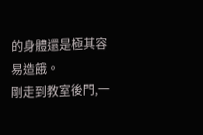的身體還是極其容易造餓。
剛走到教室後門,一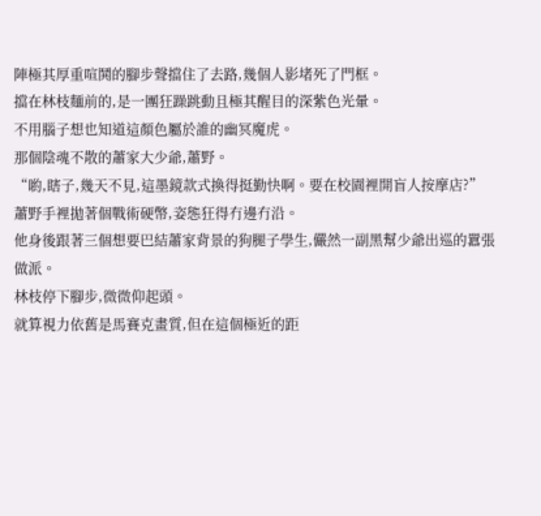陣極其厚重喧鬨的腳步聲擋住了去路,幾個人影堵死了門框。
擋在林枝麵前的,是一團狂躁跳動且極其醒目的深紫色光暈。
不用腦子想也知道這顏色屬於誰的幽冥魔虎。
那個陰魂不散的蕭家大少爺,蕭野。
“喲,瞎子,幾天不見,這墨鏡款式換得挺勤快啊。要在校園裡開盲人按摩店?”
蕭野手裡拋著個戰術硬幣,姿態狂得冇邊冇沿。
他身後跟著三個想要巴結蕭家背景的狗腿子學生,儼然一副黑幫少爺出巡的囂張做派。
林枝停下腳步,微微仰起頭。
就算視力依舊是馬賽克畫質,但在這個極近的距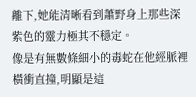離下,她能清晰看到蕭野身上那些深紫色的靈力極其不穩定。
像是有無數條細小的毒蛇在他經脈裡橫衝直撞,明顯是這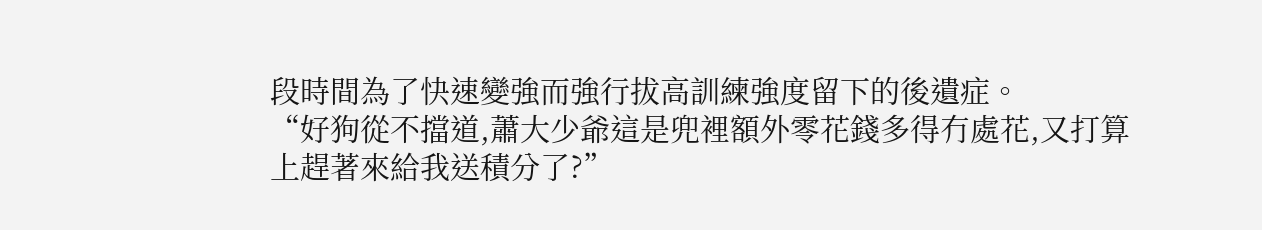段時間為了快速變強而強行拔高訓練強度留下的後遺症。
“好狗從不擋道,蕭大少爺這是兜裡額外零花錢多得冇處花,又打算上趕著來給我送積分了?”